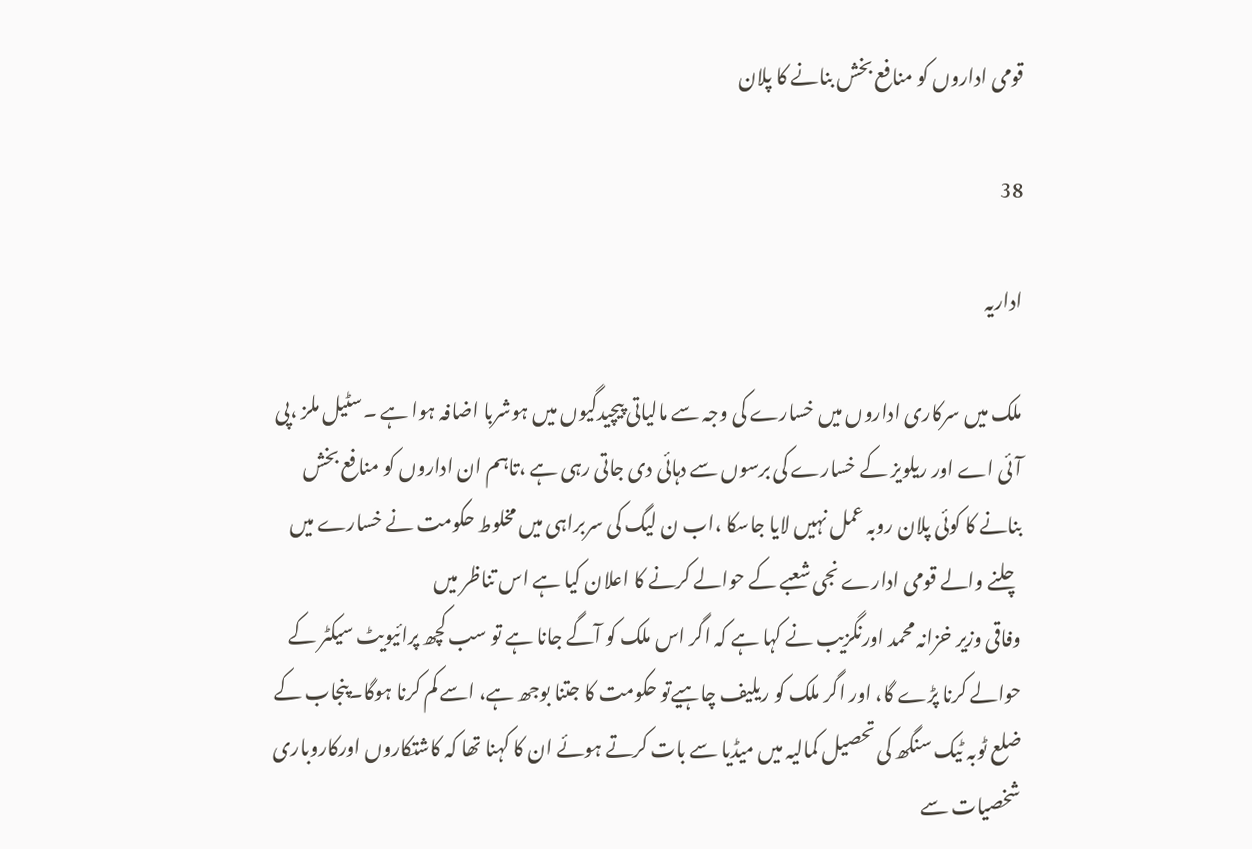قومی اداروں کو منافع بخش بنانے کا پلان

38

اداریہ

ملک میں سرکاری اداروں میں خسارے کی وجہ سے مالیاتی پیچیدگیوں میں ہوشربا اضافہ ہوا ہے ۔سٹیل ملز ،پی آئی اے اور ریلویز کے خسارے کی برسوں سے دہائی دی جاتی رہی ہے ،تاہم ان اداروں کو منافع بخش بنانے کا کوئی پلان روبہ عمل نہیں لایا جاسکا ،اب ن لیگ کی سربراہی میں مخلوط حکومت نے خسارے میں چلنے والے قومی ادارے نجی شعبے کے حوالے کرنے کا اعلان کیا ہے اس تناظر میں
وفاقی وزیر خزانہ محمد اورنگزیب نے کہا ہے کہ اگر اس ملک کو آگے جانا ہے تو سب کچھ پرائیویٹ سیکٹر کے حوالے کرنا پڑے گا، اور اگر ملک کو ریلیف چاہیےتو حکومت کا جتنا بوجھ ہے، اسے کم کرنا ہوگا۔پنجاب کے ضلع ٹوبہ ٹیک سنگھ کی تحصیل کمالیہ میں میڈیا سے بات کرتے ہوئے ان کا کہنا تھا کہ کاشتکاروں اورکاروباری شخصیات سے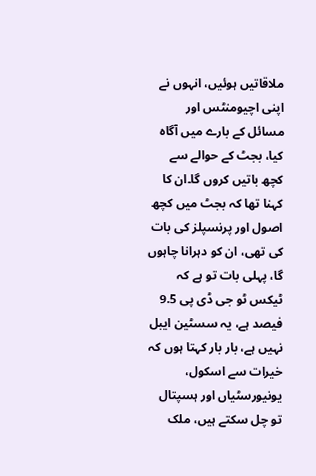ملاقاتیں ہوئیں، انہوں نے اپنی اچیومنٹس اور مسائل کے بارے میں آگاہ کیا، بجٹ کے حوالے سے کچھ باتیں کروں گا۔ان کا کہنا تھا کہ بجٹ میں کچھ اصول اور پرنسپلز کی بات کی تھی، ان کو دہرانا چاہوں گا، پہلی بات تو ہے کہ ٹیکس ٹو جی ڈی پی 9.5 فیصد ہے، یہ سسٹین ایبل نہیں ہے، بار بار کہتا ہوں کہ خیرات سے اسکول، یونیورسٹیاں اور ہسپتال تو چل سکتے ہیں، ملک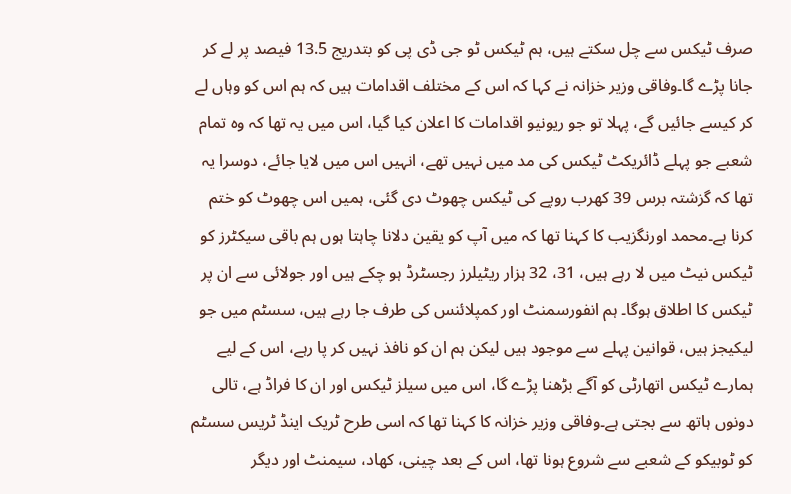صرف ٹیکس سے چل سکتے ہیں، ہم ٹیکس ٹو جی ڈی پی کو بتدریج 13.5 فیصد پر لے کر جانا پڑے گا۔وفاقی وزیر خزانہ نے کہا کہ اس کے مختلف اقدامات ہیں کہ ہم اس کو وہاں لے کر کیسے جائیں گے، پہلا تو جو ریونیو اقدامات کا اعلان کیا گیا، اس میں یہ تھا کہ وہ تمام شعبے جو پہلے ڈائریکٹ ٹیکس کی مد میں نہیں تھے، انہیں اس میں لایا جائے، دوسرا یہ تھا کہ گزشتہ برس 39 کھرب روپے کی ٹیکس چھوٹ دی گئی، ہمیں اس چھوٹ کو ختم کرنا ہے۔محمد اورنگزیب کا کہنا تھا کہ میں آپ کو یقین دلانا چاہتا ہوں ہم باقی سیکٹرز کو ٹیکس نیٹ میں لا رہے ہیں، 31، 32 ہزار ریٹیلرز رجسٹرڈ ہو چکے ہیں اور جولائی سے ان پر ٹیکس کا اطلاق ہوگا۔ ہم انفورسمنٹ اور کمپلائنس کی طرف جا رہے ہیں، سسٹم میں جو لیکیجز ہیں، قوانین پہلے سے موجود ہیں لیکن ہم ان کو نافذ نہیں کر پا رہے، اس کے لیے ہمارے ٹیکس اتھارٹی کو آگے بڑھنا پڑے گا، اس میں سیلز ٹیکس اور ان کا فراڈ ہے، تالی دونوں ہاتھ سے بجتی ہے۔وفاقی وزیر خزانہ کا کہنا تھا کہ اسی طرح ٹریک اینڈ ٹریس سسٹم کو ٹوبیکو کے شعبے سے شروع ہونا تھا، اس کے بعد چینی، کھاد، سیمنٹ اور دیگر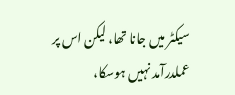سیکٹر میں جانا تھا، لیکن اس پر عملدرآمد نہیں ہوسکا،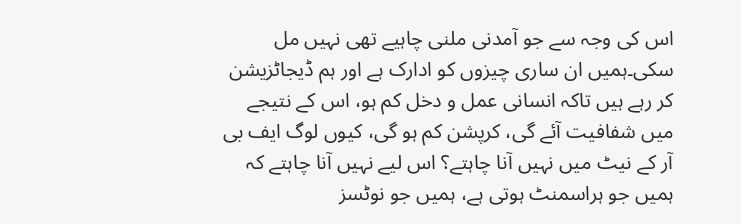اس کی وجہ سے جو آمدنی ملنی چاہیے تھی نہیں مل سکی۔ہمیں ان ساری چیزوں کو ادارک ہے اور ہم ڈیجاٹزیشن کر رہے ہیں تاکہ انسانی عمل و دخل کم ہو، اس کے نتیجے میں شفافیت آئے گی، کرپشن کم ہو گی، کیوں لوگ ایف بی آر کے نیٹ میں نہیں آنا چاہتے؟ اس لیے نہیں آنا چاہتے کہ ہمیں جو ہراسمنٹ ہوتی ہے، ہمیں جو نوٹسز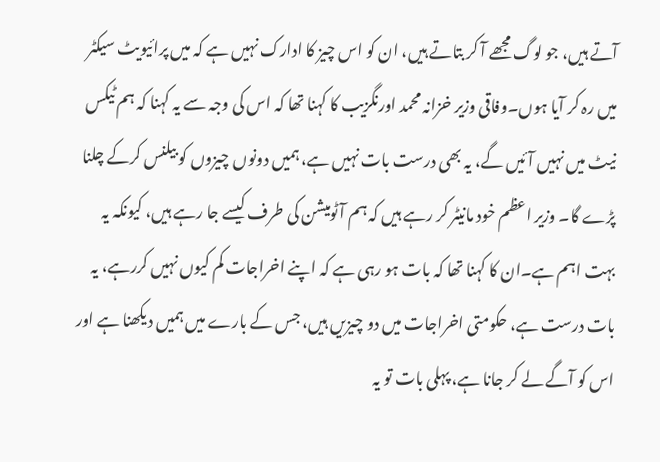آتے ہیں، جو لوگ مجھے آ کر بتاتے ہیں، ان کو اس چیز کا ادارک نہیں ہے کہ میں پرائیویٹ سیکٹر میں رہ کر آیا ہوں۔وفاقی وزیر خزانہ محمد اورنگزیب کا کہنا تھا کہ اس کی وجہ سے یہ کہنا کہ ہم ٹیکس نیٹ میں نہیں آئیں گے، یہ بھی درست بات نہیں ہے، ہمیں دونوں چیزوں کو بیلنس کرکے چلنا پڑے گا۔ وزیر اعظم خود مانیٹر کر رہے ہیں کہ ہم آٹومیشن کی طرف کیسے جا رہے ہیں، کیونکہ یہ بہت اہم ہے۔ان کا کہنا تھا کہ بات ہو رہی ہے کہ اپنے اخراجات کم کیوں نہیں کررہے، یہ بات درست ہے، حکومتی اخراجات میں دو چیزیں ہیں، جس کے بارے میں ہمیں دیکھنا ہے اور اس کو آگے لے کر جانا ہے، پہلی بات تو یہ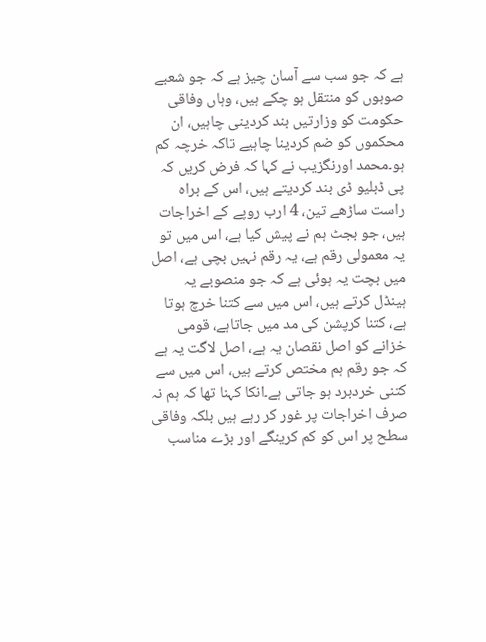ہے کہ جو سب سے آسان چیز ہے کہ جو شعبے صوبوں کو منتقل ہو چکے ہیں، وہاں وفاقی حکومت کو وزارتیں بند کردینی چاہیں، ان محکموں کو ضم کردینا چاہیے تاکہ خرچہ کم ہو۔محمد اورنگزیب نے کہا کہ فرض کریں کہ پی ڈبلیو ڈی بند کردیتے ہیں، اس کے براہ راست ساڑھے تین، 4 ارب روپے کے اخراجات ہیں، جو بجٹ ہم نے پیش کیا ہے، اس میں تو یہ معمولی رقم ہے، یہ رقم نہیں بچی ہے، اصل میں بچت یہ ہوئی ہے کہ جو منصوبے یہ ہینڈل کرتے ہیں، اس میں سے کتنا خرچ ہوتا ہے، کتنا کرپشن کی مد میں جاتاہے، قومی خزانے کو اصل نقصان یہ ہے، اصل لاگت یہ ہے کہ جو رقم ہم مختص کرتے ہیں، اس میں سے کتنی خردبرد ہو جاتی ہے۔انکا کہنا تھا کہ ہم نہ صرف اخراجات پر غور کر رہے ہیں بلکہ وفاقی سطح پر اس کو کم کرینگے اور بڑے مناسب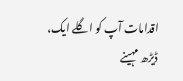اقدامات آپ کو اگلے ایک، ڈیڑھ مہینے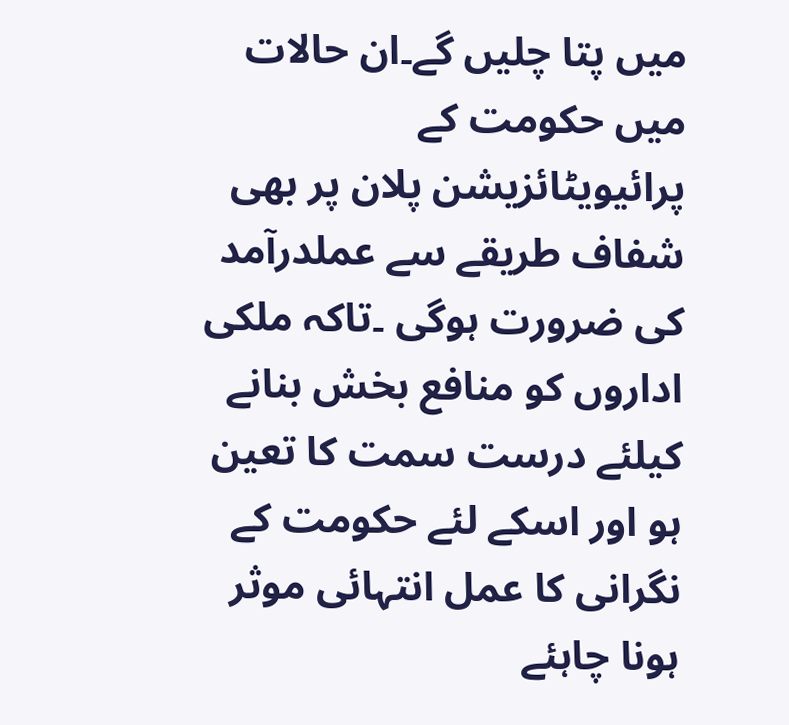میں پتا چلیں گے۔ان حالات میں حکومت کے پرائیویٹائزیشن پلان پر بھی شفاف طریقے سے عملدرآمد کی ضرورت ہوگی ۔تاکہ ملکی اداروں کو منافع بخش بنانے کیلئے درست سمت کا تعین ہو اور اسکے لئے حکومت کے نگرانی کا عمل انتہائی موثر ہونا چاہئے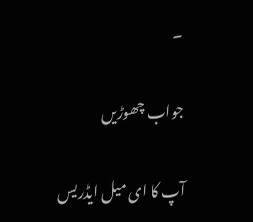۔

جواب چھوڑیں

آپ کا ای میل ایڈریس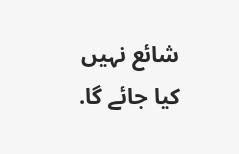شائع نہیں کیا جائے گا.